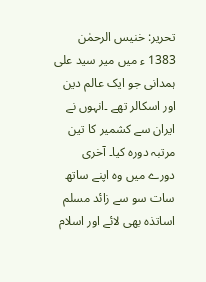تحریر: خنیس الرحمٰن 1383 ء میں میر سید علی ہمدانی جو ایک عالم دین اور اسکالر تھے ۔انہوں نے ایران سے کشمیر کا تین مرتبہ دورہ کیا۔ آخری دورے میں وہ اپنے ساتھ سات سو سے زائد مسلم اساتذہ بھی لائے اور اسلام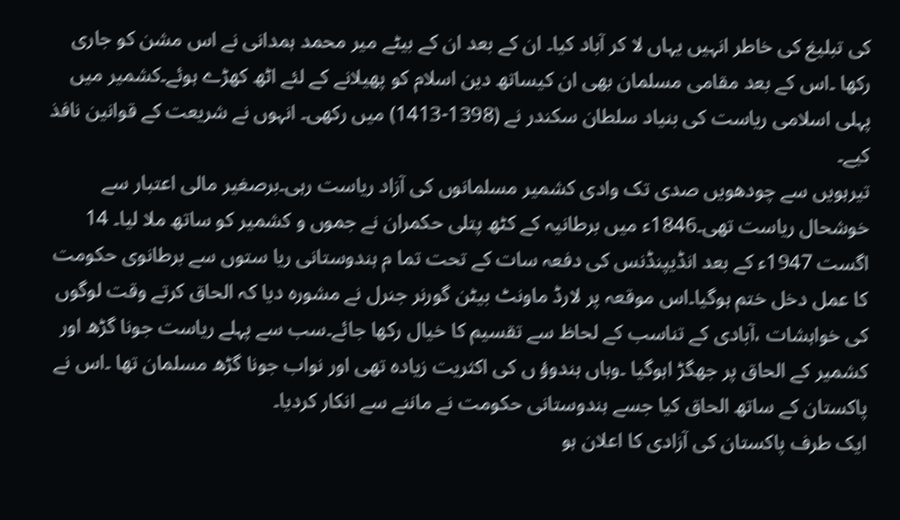کی تبلیغ کی خاطر انہیں یہاں لا کر آباد کیا۔ ان کے بعد ان کے بیٹے میر محمد ہمدانی نے اس مشن کو جاری رکھا ۔اس کے بعد مقامی مسلمان بھی ان کیساتھ دین اسلام کو پھیلانے کے لئے اٹھ کھڑے ہوئے۔کشمیر میں پہلی اسلامی ریاست کی بنیاد سلطان سکندر نے (1398-1413) میں رکھی۔ انہوں نے شریعت کے قوانین نافذ کیے۔
تیرہویں سے چودھویں صدی تک وادی کشمیر مسلمانوں کی آزاد ریاست رہی۔برصغیر مالی اعتبار سے خوشحال ریاست تھی۔1846ء میں برطانیہ کے کٹھ پتلی حکمران نے جموں و کشمیر کو ساتھ ملا لیا۔ 14 اگست 1947ء کے بعد انڈیپنڈنس کی دفعہ سات کے تحت تما م ہندوستانی ریا ستوں سے برطانوی حکومت کا عمل دخل ختم ہوگیا۔اس موقعہ پر لارڈ ماونٹ بیٹن گورنر جنرل نے مشورہ دیا کہ الحاق کرتے وقت لوگوں کی خواہشات ،آبادی کے تناسب کے لحاظ سے تقسیم کا خیال رکھا جائے۔سب سے پہلے ریاست جونا گڑھ اور کشمیر کے الحاق پر جھگڑ اہوگیا ۔وہاں ہندوؤ ں کی اکثریت زیادہ تھی اور نواب جونا گڑھ مسلمان تھا ۔اس نے پاکستان کے ساتھ الحاق کیا جسے ہندوستانی حکومت نے ماننے سے انکار کردیا۔
ایک طرف پاکستان کی آزادی کا اعلان ہو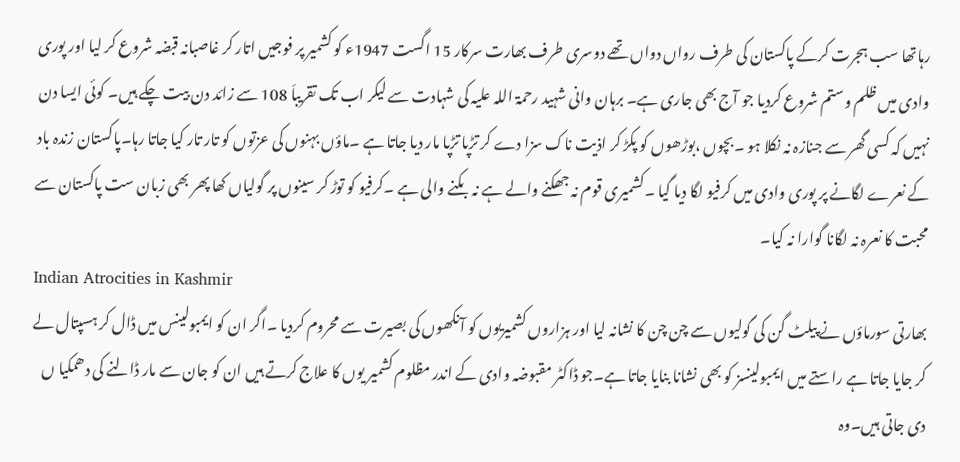رہاتھا سب ہجرت کرکے پاکستان کی طرف رواں دواں تھے دوسری طرف بھارت سرکار 15 اگست 1947ء کو کشمیر پر فوجیں اتار کر غاصبانہ قبضہ شروع کر لیا اور پوری وادی میں ظلم وستم شروع کردیا جو آج بھی جاری ہے۔ برہان وانی شہید رحمۃ اللہ علیہ کی شہادت سے لیکر اب تک تقریباَ 108 سے زائد دن بیت چکے ہیں۔ کوئی ایسا دن نہیں کہ کسی گھر سے جنازہ نہ نکلا ہو ۔بچوں ،بوڑھوں کو پکڑ کر اذیت ناک سزا دے کر تڑپا تڑپا مار دیا جاتا ہے ۔ماؤں بہنوں کی عزتوں کو تار تار کیا جاتا رہا۔پاکستان زندہ باد کے نعرے لگانے پر پوری وادی میں کرفیو لگا دیا گیا ۔کشمیری قوم نہ جھکنے والے ہے نہ بکنے والی ہے ۔کرفیو کو توڑ کر سینوں پر گولیاں کھا پھر بھی زبان ست پاکستان سے محبت کا نعرہ نہ لگانا گوارا نہ کیا۔
Indian Atrocities in Kashmir
بھارتی سورماؤں نے پیلٹ گن کی گولیوں سے چن چن کا نشانہ لیا اور ہزاروں کشمیریوں کو آنکھوں کی بصیرت سے محروم کردیا ۔اگر ان کو ایمبولینس میں ڈال کر ہسپتال لے کر جایا جاتا ہے راستے میں ایمبولینسز کو بھی نشانا بنایا جاتا ہے۔جو ڈاکٹر مقبوضہ وادی کے اندر مظلوم کشمیر یوں کا علاج کرتے ہیں ان کو جان سے مار ڈالنے کی دھمکیا ں دی جاتی ہیں۔وہ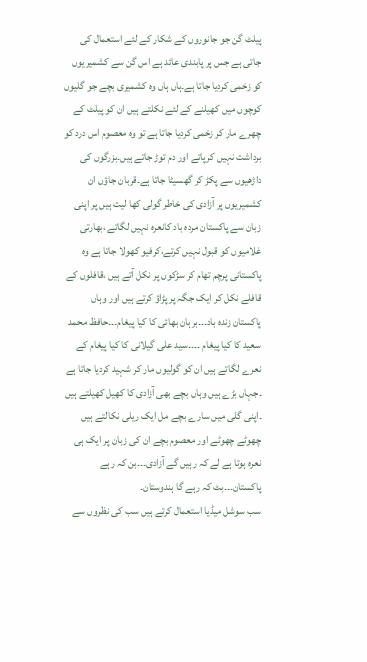پیلٹ گن جو جانوروں کے شکار کے لئے استعمال کی جاتی ہے جس پر پابندی عائد ہے اس گن سے کشمیریوں کو زخمی کردیا جاتا ہے۔ہاں ہاں وہ کشمیری بچے جو گلیوں کوچوں میں کھیلنے کے لئے نکلتے ہیں ان کو پیلٹ کے چھرے مار کر زخمی کردیا جاتا ہے تو وہ معصوم اس درد کو برداشت نہیں کرپاتے اور دم توڑ جاتے ہیں۔بزرگوں کی داڑھیوں سے پکڑ کر گھسیٹا جاتا ہے۔قربان جاؤں ان کشمیریوں پر آزادی کی خاطر گولی کھا لیت ہیں پر اپنی زبان سے پاکستان مردہ باد کانعرہ نہیں لگاتے ،بھارتی غلامیوں کو قبول نہیں کرتے،کرفیو کھولا جاتا ہے وہ پاکستانی پرچم تھام کر سڑکوں پر نکل آتے ہیں ،قافلوں کے قافلے نکل کر ایک جگہ پر پڑاؤ کرتے ہیں اور وہاں پاکستان زندہ باد۔۔۔برہان بھائی کا کیا پیغام۔۔۔حافظ محمد سعید کا کیا پیغام ۔۔۔۔سید علی گیلانی کا کیا پیغام کے نعرے لگاتے ہیں ان کو گولیوں مار کر شہید کردیا جاتا ہے ۔جہاں بڑے ہیں وہاں بچے بھی آزادی کا کھیل کھیلتے ہیں ۔اپنی گلی میں سارے بچے مل ایک ریلی نکالتے ہیں چھوٹے چھوٹے اور معصوم بچے ان کی زبان پر ایک ہی نعرہ ہوتا ہے لے کہ رہیں گے آزادی۔۔۔بن کہ رہے پاکستان۔۔۔بٹ کہ رہے گا ہندوستان۔
سب سوشل میڈیا استعمال کرتے ہیں سب کی نظروں سے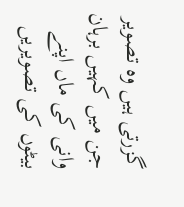گزرتی ہیں وہ تصویر جن میں کہیں برہان وانی کی ماں اپنے بیٹوں کی تصویریں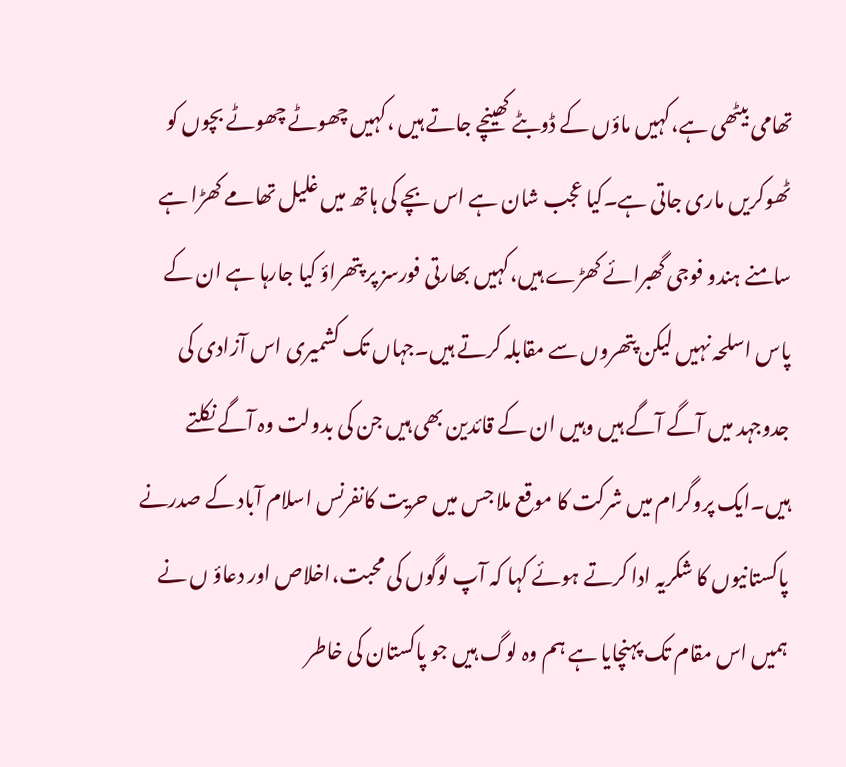تھامی بیٹھی ہے،کہیں ماؤں کے ڈوبٹے کھینچے جاتے ہیں ،کہیں چھوٹے چھوٹے بچوں کو ٹھوکریں ماری جاتی ہے۔کیا عجب شان ہے اس بچے کی ہاتھ میں غلیل تھامے کھڑا ہے سامنے ہندو فوجی گھبرائے کھڑے ہیں،کہیں بھارتی فورسز پر پتھراؤ کیا جارہا ہے ان کے پاس اسلحہ نہیں لیکن پتھروں سے مقابلہ کرتے ہیں۔جہاں تک کشمیری اس آزادی کی جدوجہد میں آگے آگے ہیں وہیں ان کے قائدین بھی ہیں جن کی بدولت وہ آگے نکلتے ہیں۔ایک پروگرام میں شرکت کا موقع ملا جس میں حریت کانفرنس اسلام آباد کے صدرنے پاکستانیوں کا شکریہ ادا کرتے ہوئے کہا کہ آپ لوگوں کی محبت،اخلاص اور دعاؤ ں نے ہمیں اس مقام تک پہنچایا ہے ہم وہ لوگ ہیں جو پاکستان کی خاطر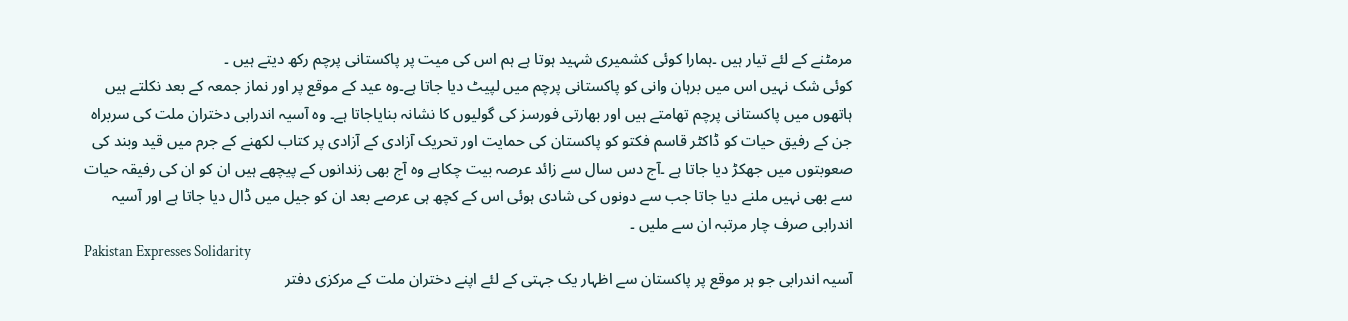مرمٹنے کے لئے تیار ہیں ۔ہمارا کوئی کشمیری شہید ہوتا ہے ہم اس کی میت پر پاکستانی پرچم رکھ دیتے ہیں ۔
کوئی شک نہیں اس میں برہان وانی کو پاکستانی پرچم میں لپیٹ دیا جاتا ہے۔وہ عید کے موقع پر اور نماز جمعہ کے بعد نکلتے ہیں ہاتھوں میں پاکستانی پرچم تھامتے ہیں اور بھارتی فورسز کی گولیوں کا نشانہ بنایاجاتا ہے۔ وہ آسیہ اندرابی دختران ملت کی سربراہ جن کے رفیق حیات کو ڈاکٹر قاسم فکتو کو پاکستان کی حمایت اور تحریک آزادی کے آزادی پر کتاب لکھنے کے جرم میں قید وبند کی صعوبتوں میں جھکڑ دیا جاتا ہے ۔آج دس سال سے زائد عرصہ بیت چکاہے وہ آج بھی زندانوں کے پیچھے ہیں ان کو ان کی رفیقہ حیات سے بھی نہیں ملنے دیا جاتا جب سے دونوں کی شادی ہوئی اس کے کچھ ہی عرصے بعد ان کو جیل میں ڈال دیا جاتا ہے اور آسیہ اندرابی صرف چار مرتبہ ان سے ملیں ۔
Pakistan Expresses Solidarity
آسیہ اندرابی جو ہر موقع پر پاکستان سے اظہار یک جہتی کے لئے اپنے دختران ملت کے مرکزی دفتر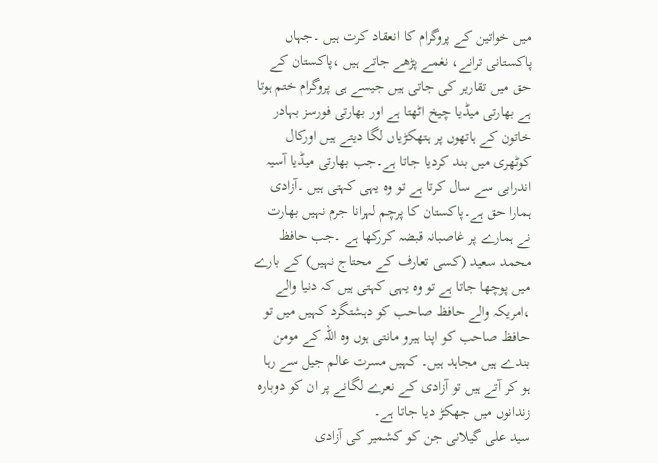میں خواتین کے پروگرام کا انعقاد کرت ہیں ۔جہاں پاکستانی ترانے، نغمے پڑھے جاتے ہیں ،پاکستان کے حق میں تقاریر کی جاتی ہیں جیسے ہی پروگرام ختم ہوتا ہے بھارتی میڈیا چیخ اٹھتا ہے اور بھارتی فورسز بہادر خاتون کے ہاتھوں پر ہتھکڑیاں لگا دیتے ہیں اورکال کوٹھری میں بند کردیا جاتا ہے۔جب بھارتی میڈیا آسیہ اندرابی سے سال کرتا ہے تو وہ یہی کہتی ہیں ۔آزادی ہمارا حق ہے۔پاکستان کا پرچم لہرانا جرم نہیں بھارت نے ہمارے پر غاصبانہ قبضہ کررکھا ہے ۔جب حافظ محمد سعید (کسی تعارف کے محتاج نہیں) کے بارے میں پوچھا جاتا ہے تو وہ یہی کہتی ہیں کہ دنیا والے ،امریکہ والے حافظ صاحب کو دہشتگرد کہیں میں تو حافظ صاحب کو اپنا ہیرو مانتی ہوں وہ اللہ کے مومن بندے ہیں مجاہد ہیں۔ کہیں مسرت عالم جیل سے رہا ہو کر آتے ہیں تو آزادی کے نعرے لگانے پر ان کو دوبارہ زندانوں میں جھکڑ دیا جاتا ہے۔
سید علی گیلانی جن کو کشمیر کی آزادی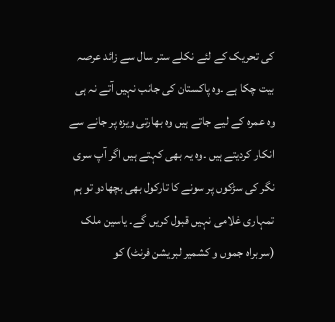کی تحریک کے لئے نکلے ستر سال سے زائد عرصہ بیت چکا ہے ۔وہ پاکستان کی جانب نہیں آتے نہ ہی وہ عمرہ کے لیے جاتے ہیں وہ بھارتی ویزہ پر جانے سے انکار کردیتے ہیں ۔وہ یہ بھی کہتے ہیں اگر آپ سری نگر کی سڑکوں پر سونے کا تارکول بھی بچھادو تو ہم تمہاری غلامی نہیں قبول کریں گے۔ یاسین ملک (سربراہ جموں و کشمیر لبریشن فرنٹ) کو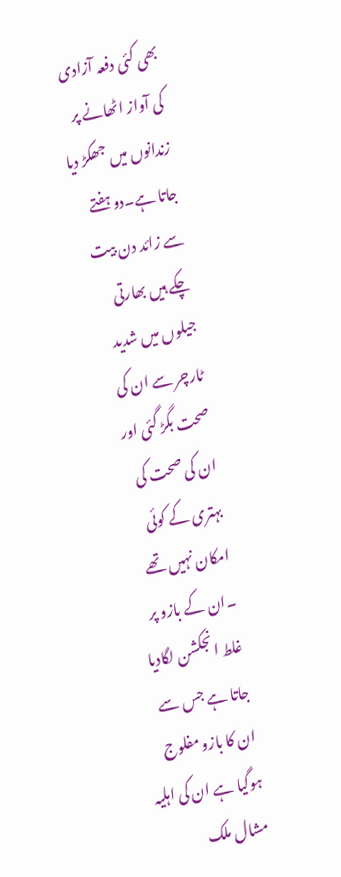بھی کئی دفعہ آزادی کی آواز اٹھانے پر زندانوں میں جھکڑ دیا جاتا ہے۔دو ہفتے سے زائد دن بیت چکے ہیں بھارتی جیلوں میں شدید ٹارچر سے ان کی صحت بگڑ گئی اور ان کی صحت کی بہتری کے کوئی امکان نہیں تھے ۔ان کے بازو پر غلط انجکشن لگادیا جاتا ہے جس سے ان کا بازو مفلوج ہوگیا ہے ان کی اہلیہ مشال ملک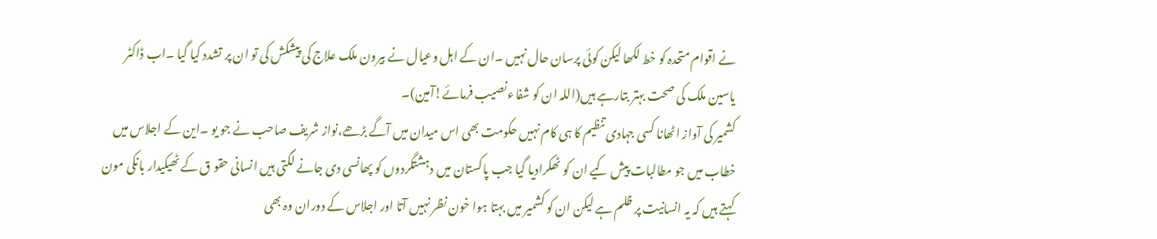نے اقوام متحدہ کو خط لکھا لیکن کوئی پرسان حال نہیں ۔ان کے اہل وعیال نے بیرون ملک علاج کی پیشکش کی تو ان پر تشدد کیا گیا ۔اب ڈاکٹر یاسین ملک کی صحت بہتر بتارہے ہیں(اللہ ان کو شفاء نصیب فرمائے!آمین)۔
کشمیر کی آواز اٹھانا کسی جہادی تنظیم کا ہی کام نہیں حکومت بھی اس میدان میں آگے بڑھے،نواز شریف صاحب نے جو یو ۔این کے اجلاس میں خطاب میں جو مطالبات پیش کیے ان کو ٹھکرادیا گیا جب پاکستان میں دہشتگردوں کو پھانسی دی جانے لگتی ہیں انسانی حقو ق کے ٹھیکیدار بانکی مون کہتے ہیں کہ یہ انسانیت پر ظلم ہے لیکن ان کو کشمیر میں بہتا ہوا خون نظر نہیں آتا اور اجلاس کے دوران وہ بھی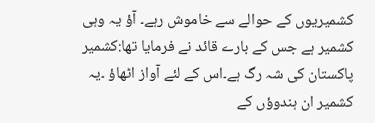کشمیریوں کے حوالے سے خاموش رہے۔ آؤ یہ وہی کشمیر ہے جس کے بارے قائد نے فرمایا تھا:کشمیر پاکستان کی شہ رگ ہے۔اس کے لئے آواز اٹھاؤ ۔یہ کشمیر ان ہندوؤں کے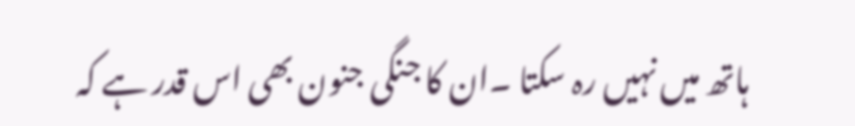ہاتھ میں نہیں رہ سکتا ۔ان کا جنگی جنون بھی اس قدر ہے کہ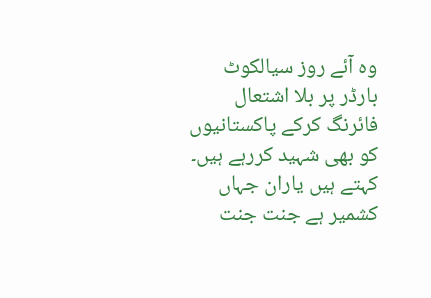وہ آئے روز سیالکوٹ بارڈر پر بلا اشتعال فائرنگ کرکے پاکستانیوں کو بھی شہید کررہے ہیں۔
کہتے ہیں یاران جہاں کشمیر ہے جنت جنت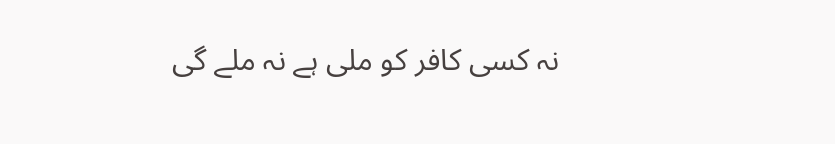نہ کسی کافر کو ملی ہے نہ ملے گی